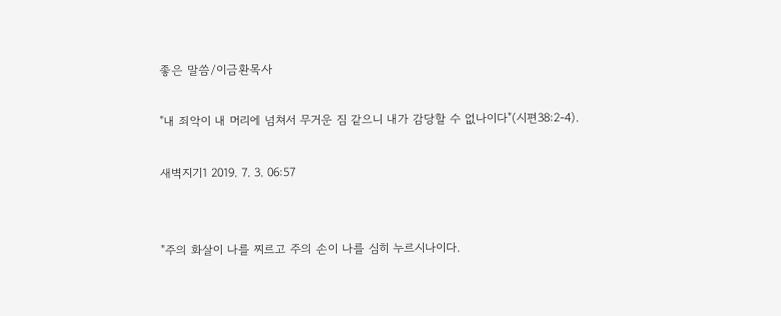좋은 말씀/이금환목사

"내 죄악이 내 머리에 넘쳐서 무거운 짐 같으니 내가 감당할 수 없나이다"(시편38:2-4).

새벽지기1 2019. 7. 3. 06:57


"주의 화살이 나를 찌르고 주의 손이 나를 심히 누르시나이다.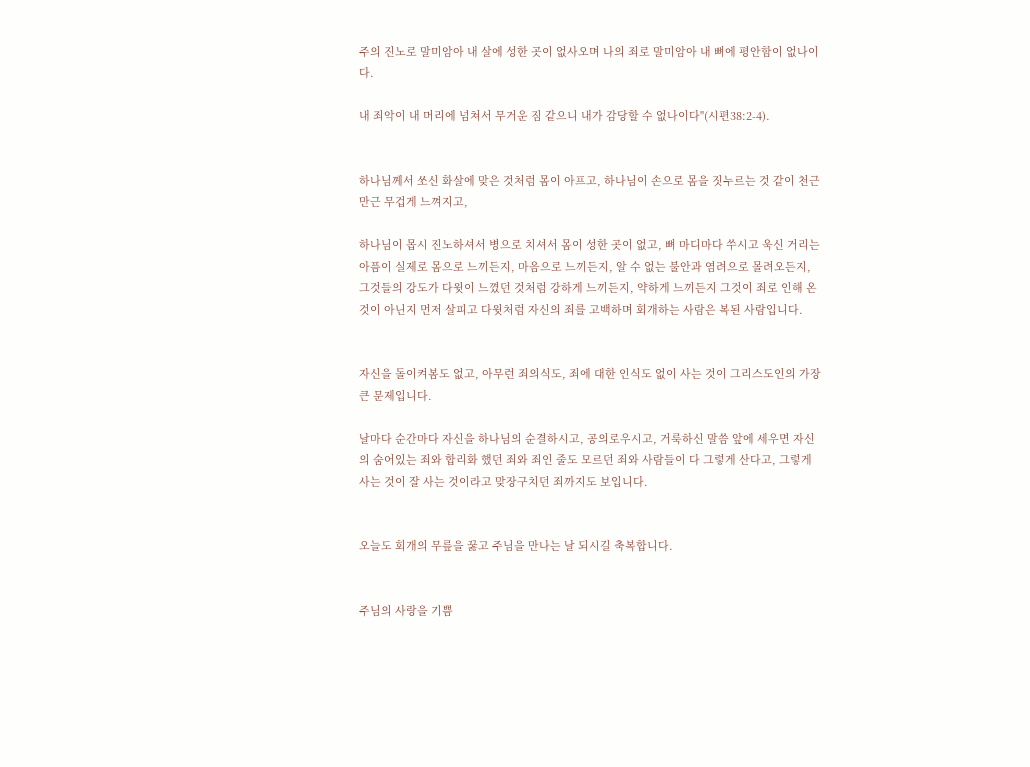주의 진노로 말미암아 내 살에 성한 곳이 없사오며 나의 죄로 말미암아 내 뼈에 평안함이 없나이다.

내 죄악이 내 머리에 넘쳐서 무거운 짐 같으니 내가 감당할 수 없나이다"(시편38:2-4).


하나님께서 쏘신 화살에 맞은 것처럼 몸이 아프고, 하나님이 손으로 몸을 짓누르는 것 같이 천근만근 무겁게 느껴지고,

하나님이 몹시 진노하셔서 병으로 치셔서 몸이 성한 곳이 없고, 뼈 마디마다 쑤시고 욱신 거리는 아픔이 실제로 몸으로 느끼든지, 마음으로 느끼든지, 알 수 없는 불안과 염려으로 몰려오든지, 그것들의 강도가 다윗이 느꼈던 것처럼 강하게 느끼든지, 약하게 느끼든지 그것이 죄로 인해 온 것이 아닌지 먼저 살피고 다윗처럼 자신의 죄를 고백하며 회개하는 사람은 복된 사람입니다.


자신을 돌이켜봄도 없고, 아무런 죄의식도, 죄에 대한 인식도 없이 사는 것이 그리스도인의 가장 큰 문제입니다.

날마다 순간마다 자신을 하나님의 순결하시고, 공의로우시고, 거룩하신 말씀 앞에 세우면 자신의 숨어있는 죄와 합리화 했던 죄와 죄인 줄도 모르던 죄와 사람들이 다 그렇게 산다고, 그렇게 사는 것이 잘 사는 것이라고 맞장구치던 죄까지도 보입니다.


오늘도 회개의 무릎을 꿇고 주님을 만나는 날 되시길 축복합니다.


주님의 사랑을 기쁨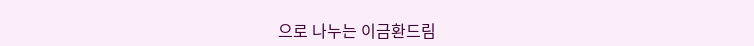으로 나누는 이금환드림